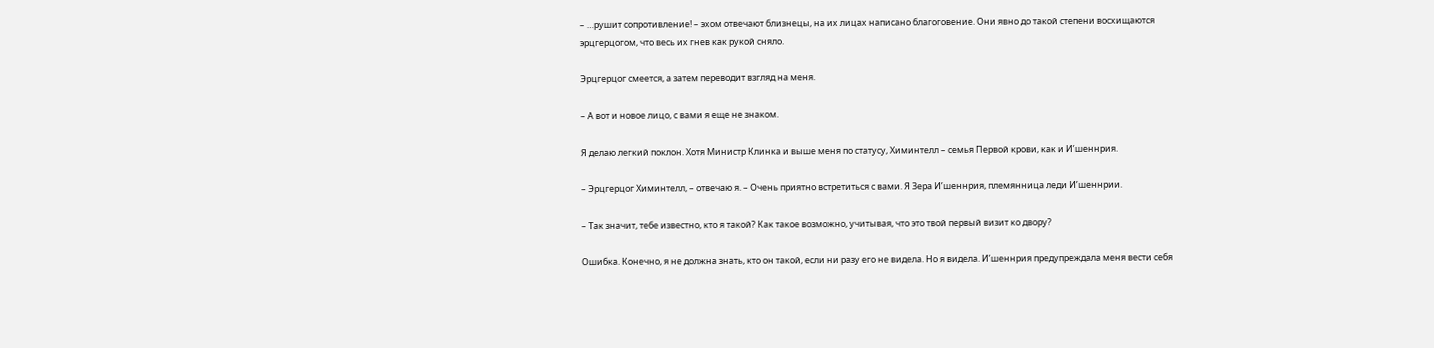– …рушит сопротивление! – эхом отвечают близнецы, на их лицах написано благоговение. Они явно до такой степени восхищаются эрцгерцогом, что весь их гнев как рукой сняло.

Эрцгерцог смеется, а затем переводит взгляд на меня.

– А вот и новое лицо, с вами я еще не знаком.

Я делаю легкий поклон. Хотя Министр Клинка и выше меня по статусу, Химинтелл – семья Первой крови, как и И’шеннрия.

– Эрцгерцог Химинтелл, – отвечаю я. – Очень приятно встретиться с вами. Я Зера И’шеннрия, племянница леди И’шеннрии.

– Так значит, тебе известно, кто я такой? Как такое возможно, учитывая, что это твой первый визит ко двору?

Ошибка. Конечно, я не должна знать, кто он такой, если ни разу его не видела. Но я видела. И’шеннрия предупреждала меня вести себя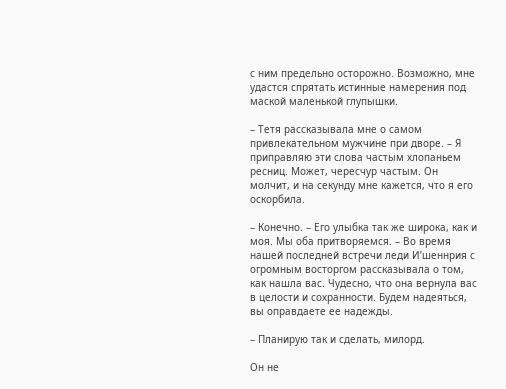с ним предельно осторожно. Возможно, мне удастся спрятать истинные намерения под маской маленькой глупышки.

– Тетя рассказывала мне о самом привлекательном мужчине при дворе. – Я приправляю эти слова частым хлопаньем ресниц. Может, чересчур частым. Он молчит, и на секунду мне кажется, что я его оскорбила.

– Конечно. – Его улыбка так же широка, как и моя. Мы оба притворяемся. – Во время нашей последней встречи леди И’шеннрия с огромным восторгом рассказывала о том, как нашла вас. Чудесно, что она вернула вас в целости и сохранности. Будем надеяться, вы оправдаете ее надежды.

– Планирую так и сделать, милорд.

Он не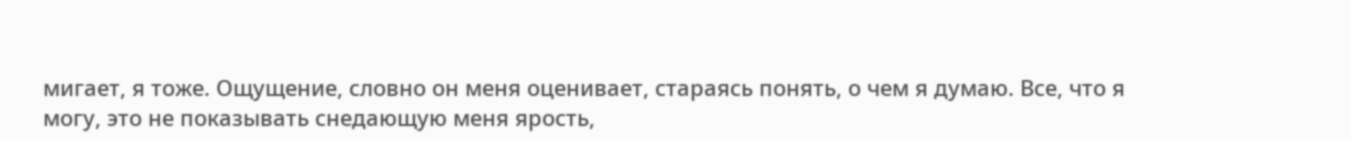мигает, я тоже. Ощущение, словно он меня оценивает, стараясь понять, о чем я думаю. Все, что я могу, это не показывать снедающую меня ярость,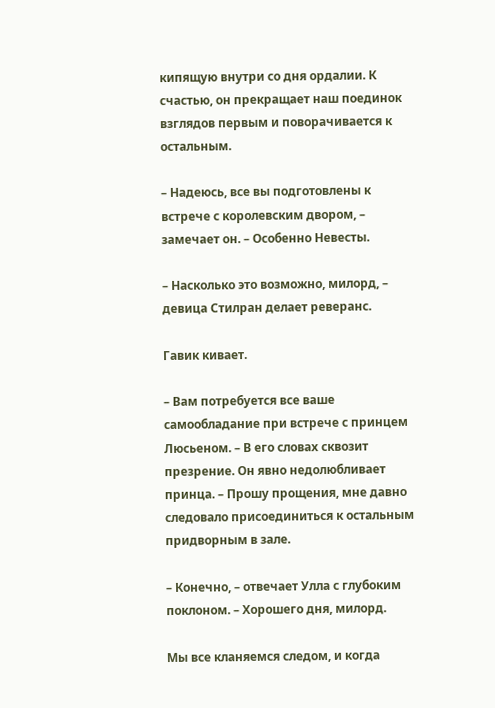кипящую внутри со дня ордалии. К счастью, он прекращает наш поединок взглядов первым и поворачивается к остальным.

– Надеюсь, все вы подготовлены к встрече с королевским двором, – замечает он. – Особенно Невесты.

– Насколько это возможно, милорд, – девица Стилран делает реверанс.

Гавик кивает.

– Вам потребуется все ваше самообладание при встрече с принцем Люсьеном. – В его словах сквозит презрение. Он явно недолюбливает принца. – Прошу прощения, мне давно следовало присоединиться к остальным придворным в зале.

– Конечно, – отвечает Улла с глубоким поклоном. – Хорошего дня, милорд.

Мы все кланяемся следом, и когда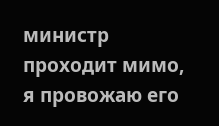министр проходит мимо, я провожаю его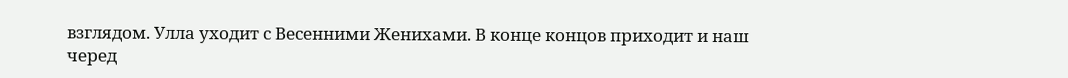взглядом. Улла уходит с Весенними Женихами. В конце концов приходит и наш черед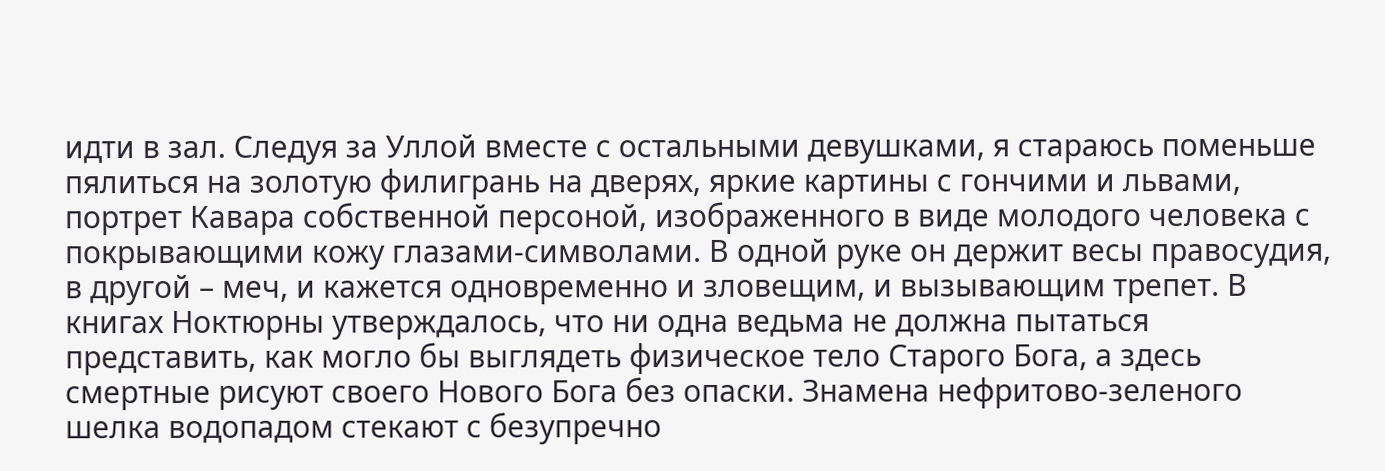идти в зал. Следуя за Уллой вместе с остальными девушками, я стараюсь поменьше пялиться на золотую филигрань на дверях, яркие картины с гончими и львами, портрет Кавара собственной персоной, изображенного в виде молодого человека с покрывающими кожу глазами-символами. В одной руке он держит весы правосудия, в другой – меч, и кажется одновременно и зловещим, и вызывающим трепет. В книгах Ноктюрны утверждалось, что ни одна ведьма не должна пытаться представить, как могло бы выглядеть физическое тело Старого Бога, а здесь смертные рисуют своего Нового Бога без опаски. Знамена нефритово-зеленого шелка водопадом стекают с безупречно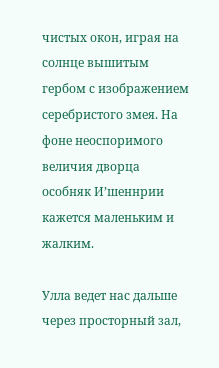чистых окон, играя на солнце вышитым гербом с изображением серебристого змея. На фоне неоспоримого величия дворца особняк И’шеннрии кажется маленьким и жалким.

Улла ведет нас дальше через просторный зал,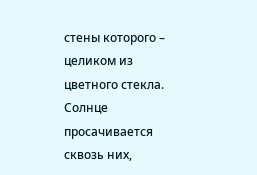стены которого – целиком из цветного стекла. Солнце просачивается сквозь них,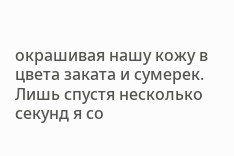окрашивая нашу кожу в цвета заката и сумерек. Лишь спустя несколько секунд я со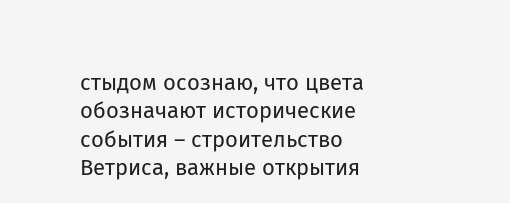стыдом осознаю, что цвета обозначают исторические события – строительство Ветриса, важные открытия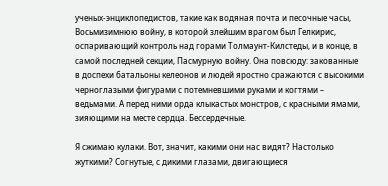ученых-энциклопедистов, такие как водяная почта и песочные часы, Восьмизимнюю войну, в которой злейшим врагом был Гелкирис, оспаривающий контроль над горами Толмаунт-Килстеды, и в конце, в самой последней секции, Пасмурную войну. Она повсюду: закованные в доспехи батальоны келеонов и людей яростно сражаются с высокими черноглазыми фигурами с потемневшими руками и когтями – ведьмами. А перед ними орда клыкастых монстров, с красными ямами, зияющими на месте сердца. Бессердечные.

Я сжимаю кулаки. Вот, значит, какими они нас видят? Настолько жуткими? Согнутые, с дикими глазами, двигающиеся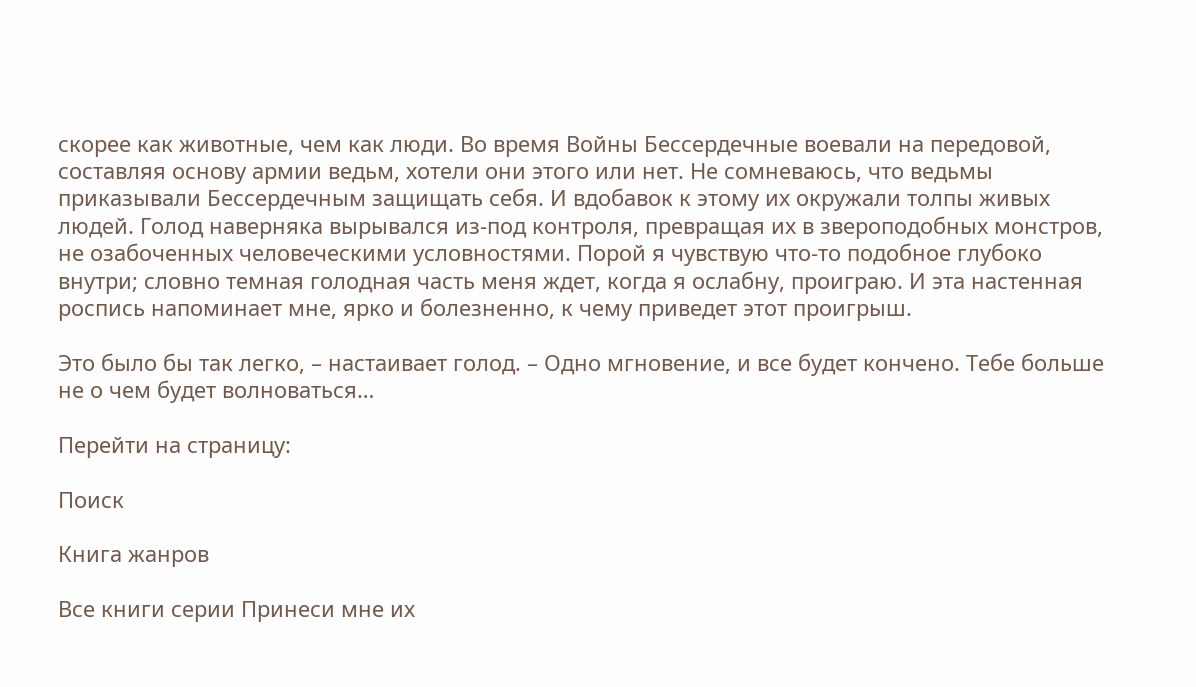скорее как животные, чем как люди. Во время Войны Бессердечные воевали на передовой, составляя основу армии ведьм, хотели они этого или нет. Не сомневаюсь, что ведьмы приказывали Бессердечным защищать себя. И вдобавок к этому их окружали толпы живых людей. Голод наверняка вырывался из-под контроля, превращая их в звероподобных монстров, не озабоченных человеческими условностями. Порой я чувствую что-то подобное глубоко внутри; словно темная голодная часть меня ждет, когда я ослабну, проиграю. И эта настенная роспись напоминает мне, ярко и болезненно, к чему приведет этот проигрыш.

Это было бы так легко, – настаивает голод. – Одно мгновение, и все будет кончено. Тебе больше не о чем будет волноваться…

Перейти на страницу:

Поиск

Книга жанров

Все книги серии Принеси мне их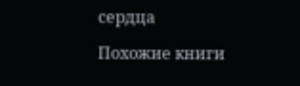сердца

Похожие книги